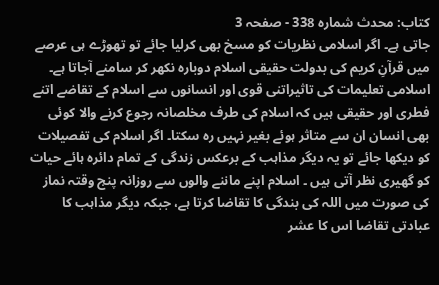کتاب: محدث شمارہ 338 - صفحہ 3
جاتی ہے۔ اگر اسلامی نظریات کو مسخ بھی کرلیا جائے تو تھوڑے ہی عرصے میں قرآنِ کریم کی بدولت حقیقی اسلام دوبارہ نکھر کر سامنے آجاتا ہے۔ اسلامی تعلیمات کی تاثیراتنی قوی اور انسانوں سے اسلام کے تقاضے اتنے فطری اور حقیقی ہیں کہ اسلام کی طرف مخلصانہ رجوع کرنے والا کوئی بھی انسان ان سے متاثر ہوئے بغیر نہیں رہ سکتا۔ اگر اسلام کی تفصیلات کو دیکھا جائے تو یہ دیگر مذاہب کے برعکس زندگی کے تمام دائرہ ہائے حیات کو گھیری نظر آتی ہیں ۔ اسلام اپنے ماننے والوں سے روزانہ پنج وقتہ نماز کی صورت میں اللہ کی بندگی کا تقاضا کرتا ہے، جبکہ دیگر مذاہب کا عبادتی تقاضا اس کا عشر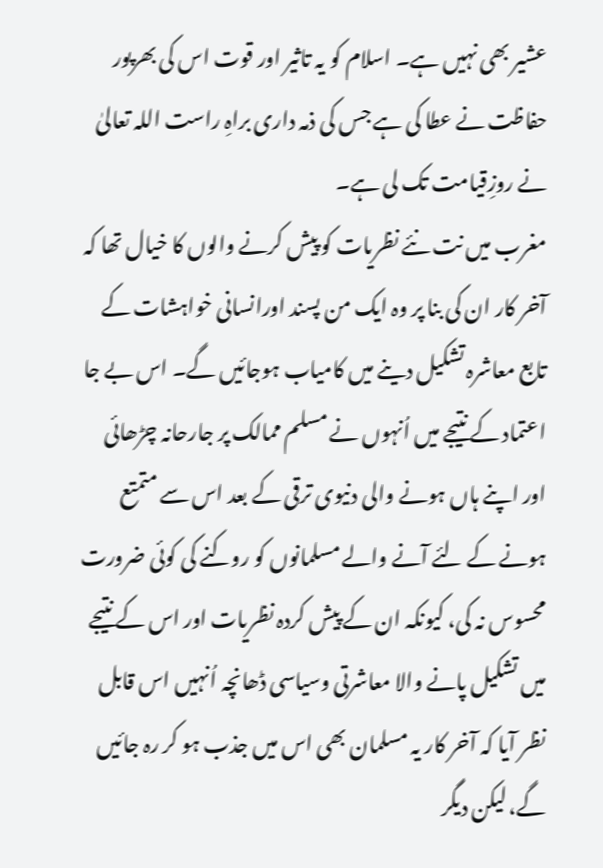عشیر بھی نہیں ہے۔ اسلام کو یہ تاثیر اور قوت اس کی بھرپور حفاظت نے عطا کی ہے جس کی ذمہ داری براہِ راست اللہ تعالیٰ نے روزِقیامت تک لی ہے۔
مغرب میں نت نئے نظریات کو پیش کرنے والوں کا خیال تھا کہ آخر کار ان کی بنا پر وہ ایک من پسند اورانسانی خواہشات کے تابع معاشرہ تشکیل دینے میں کامیاب ہوجائیں گے۔ اس بے جا اعتماد کے نتیجے میں اُنہوں نے مسلم ممالک پر جارحانہ چڑھائی اور اپنے ہاں ہونے والی دنیوی ترقی کے بعد اس سے متمتع ہونے کے لئے آنے والے مسلمانوں کو روکنے کی کوئی ضرورت محسوس نہ کی، کیونکہ ان کے پیش کردہ نظریات اور اس کے نتیجے میں تشکیل پانے والا معاشرتی وسیاسی ڈھانچہ اُنہیں اس قابل نظر آیا کہ آخر کار یہ مسلمان بھی اس میں جذب ہو کر رہ جائیں گے، لیکن دیگر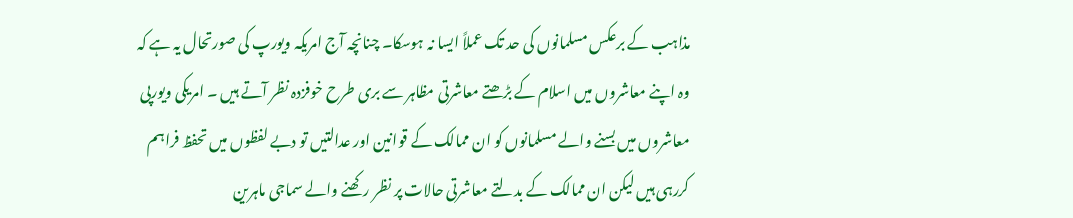مذاہب کے برعکس مسلمانوں کی حد تک عملاً ایسا نہ ہوسکا۔ چنانچہ آج امریکہ ویورپ کی صورتحال یہ ہے کہ وہ اپنے معاشروں میں اسلام کے بڑھتے معاشرتی مظاہر سے بری طرح خوفزدہ نظر آتے ہیں ۔ امریکی ویورپی معاشروں میں بسنے والے مسلمانوں کو ان ممالک کے قوانین اور عدالتیں تو دبے لفظوں میں تحفظ فراہم کررہی ہیں لیکن ان ممالک کے بدلتے معاشرتی حالات پر نظر رکھنے والے سماجی ماہرین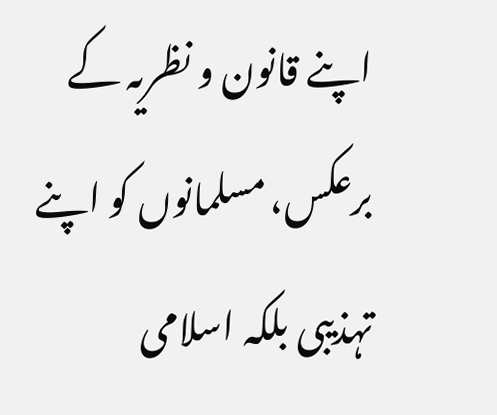اپنے قانون و نظریہ کے برعکس، مسلمانوں کو اپنے تہذیبی بلکہ اسلامی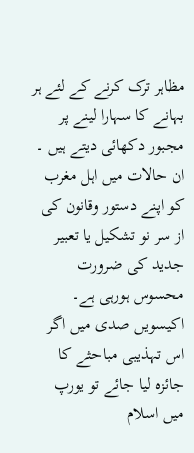مظاہر ترک کرنے کے لئے ہر بہانے کا سہارا لینے پر مجبور دکھائی دیتے ہیں ۔ ان حالات میں اہل مغرب کو اپنے دستور وقانون کی از سر نو تشکیل یا تعبیر جدید کی ضرورت محسوس ہورہی ہے۔
اکیسویں صدی میں اگر اس تہذیبی مباحثے کا جائزہ لیا جائے تو یورپ میں اسلام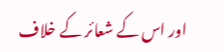اور اس کے شعائر کے خلاف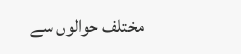مختلف حوالوں سے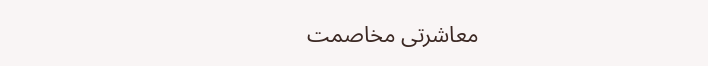معاشرتی مخاصمت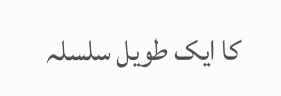کا ایک طویل سلسلہ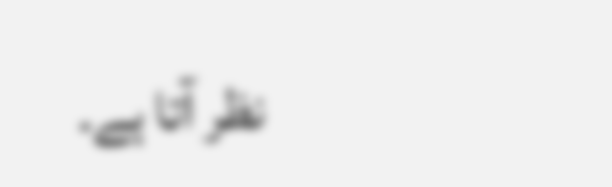نظر آتا ہے۔